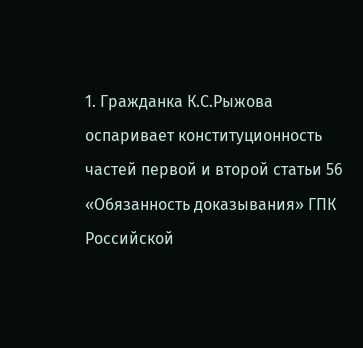1. Гражданка К.С.Рыжова оспаривает конституционность частей первой и второй статьи 56 «Обязанность доказывания» ГПК Российской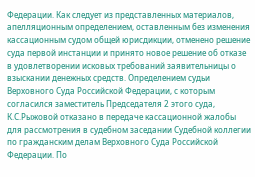Федерации. Как следует из представленных материалов, апелляционным определением, оставленным без изменения кассационным судом общей юрисдикции, отменено решение суда первой инстанции и принято новое решение об отказе в удовлетворении исковых требований заявительницы о взыскании денежных средств. Определением судьи Верховного Суда Российской Федерации, с которым согласился заместитель Председателя 2 этого суда, К.С.Рыжовой отказано в передаче кассационной жалобы для рассмотрения в судебном заседании Судебной коллегии по гражданским делам Верховного Суда Российской Федерации. По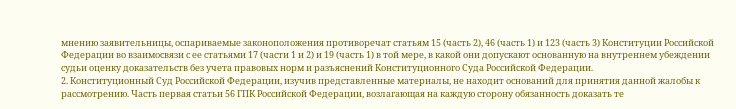мнению заявительницы, оспариваемые законоположения противоречат статьям 15 (часть 2), 46 (часть 1) и 123 (часть 3) Конституции Российской Федерации во взаимосвязи с ее статьями 17 (части 1 и 2) и 19 (часть 1) в той мере, в какой они допускают основанную на внутреннем убеждении судьи оценку доказательств без учета правовых норм и разъяснений Конституционного Суда Российской Федерации.
2. Конституционный Суд Российской Федерации, изучив представленные материалы, не находит оснований для принятия данной жалобы к рассмотрению. Часть первая статьи 56 ГПК Российской Федерации, возлагающая на каждую сторону обязанность доказать те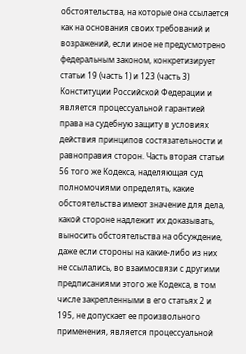обстоятельства, на которые она ссылается как на основания своих требований и возражений, если иное не предусмотрено федеральным законом, конкретизирует статьи 19 (часть 1) и 123 (часть 3) Конституции Российской Федерации и является процессуальной гарантией права на судебную защиту в условиях действия принципов состязательности и равноправия сторон. Часть вторая статьи 56 того же Кодекса, наделяющая суд полномочиями определять, какие обстоятельства имеют значение для дела, какой стороне надлежит их доказывать, выносить обстоятельства на обсуждение, даже если стороны на какие-либо из них не ссылались, во взаимосвязи с другими предписаниями этого же Кодекса, в том числе закрепленными в его статьях 2 и 195, не допускает ее произвольного применения, является процессуальной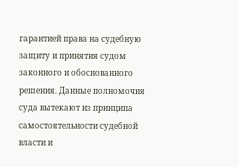гарантией права на судебную защиту и принятия судом законного и обоснованного решения. Данные полномочия суда вытекают из принципа самостоятельности судебной власти и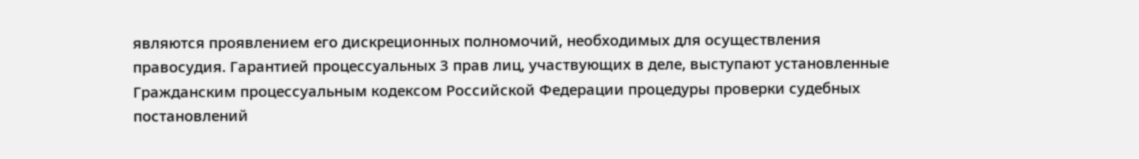являются проявлением его дискреционных полномочий, необходимых для осуществления правосудия. Гарантией процессуальных 3 прав лиц, участвующих в деле, выступают установленные Гражданским процессуальным кодексом Российской Федерации процедуры проверки судебных постановлений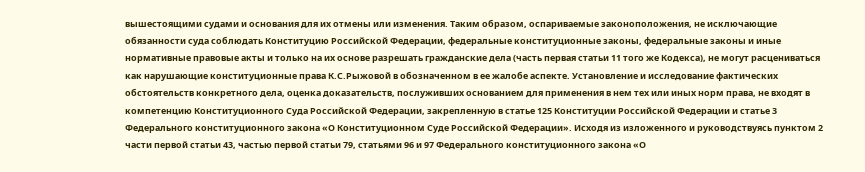вышестоящими судами и основания для их отмены или изменения. Таким образом, оспариваемые законоположения, не исключающие обязанности суда соблюдать Конституцию Российской Федерации, федеральные конституционные законы, федеральные законы и иные нормативные правовые акты и только на их основе разрешать гражданские дела (часть первая статьи 11 того же Кодекса), не могут расцениваться как нарушающие конституционные права К.С.Рыжовой в обозначенном в ее жалобе аспекте. Установление и исследование фактических обстоятельств конкретного дела, оценка доказательств, послуживших основанием для применения в нем тех или иных норм права, не входят в компетенцию Конституционного Суда Российской Федерации, закрепленную в статье 125 Конституции Российской Федерации и статье 3 Федерального конституционного закона «О Конституционном Суде Российской Федерации». Исходя из изложенного и руководствуясь пунктом 2 части первой статьи 43, частью первой статьи 79, статьями 96 и 97 Федерального конституционного закона «О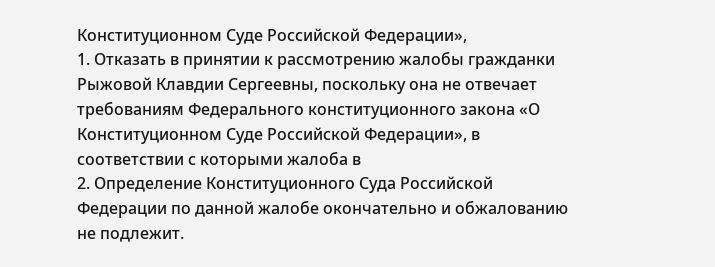Конституционном Суде Российской Федерации»,
1. Отказать в принятии к рассмотрению жалобы гражданки Рыжовой Клавдии Сергеевны, поскольку она не отвечает требованиям Федерального конституционного закона «О Конституционном Суде Российской Федерации», в соответствии с которыми жалоба в
2. Определение Конституционного Суда Российской Федерации по данной жалобе окончательно и обжалованию не подлежит.